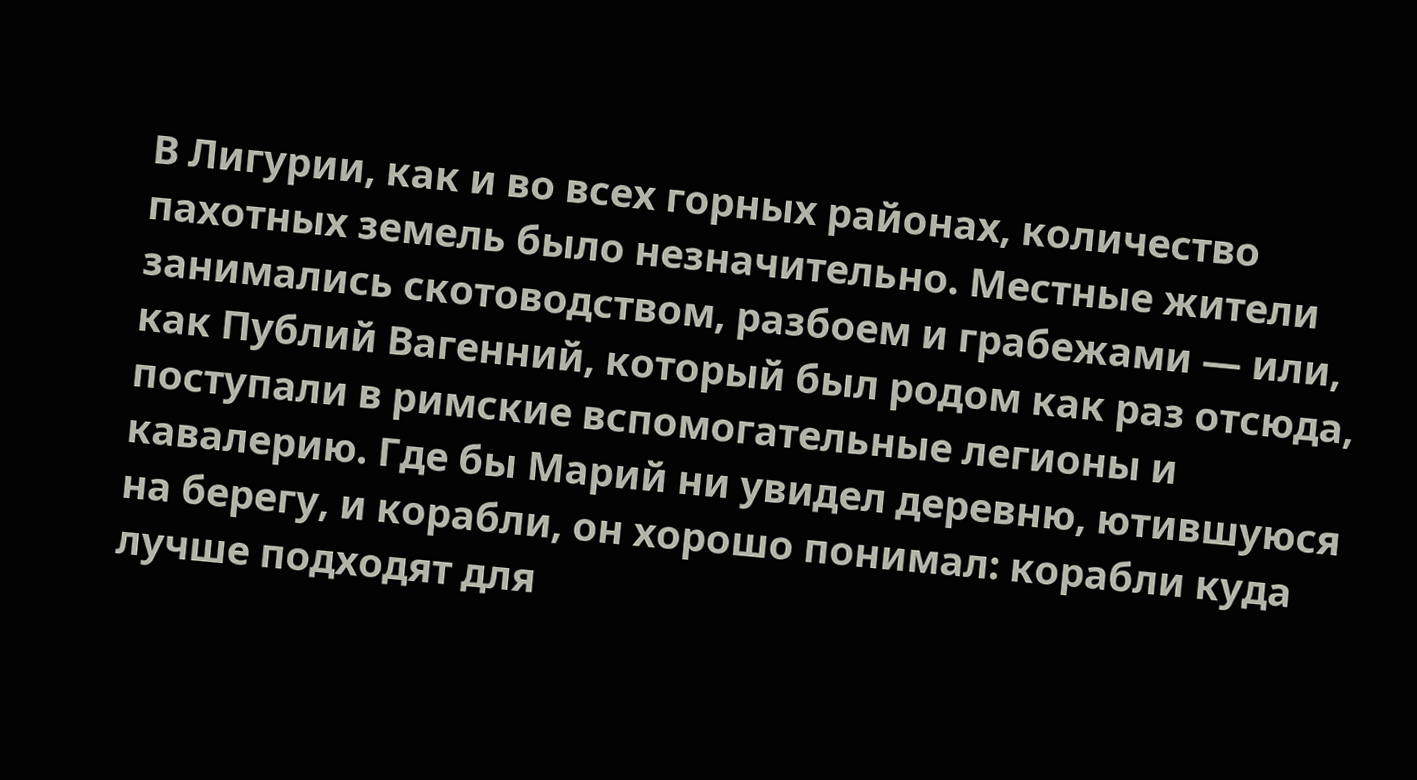В Лигурии, как и во всех горных районах, количество пахотных земель было незначительно. Местные жители занимались скотоводством, разбоем и грабежами — или, как Публий Вагенний, который был родом как раз отсюда, поступали в римские вспомогательные легионы и кавалерию. Где бы Марий ни увидел деревню, ютившуюся на берегу, и корабли, он хорошо понимал: корабли куда лучше подходят для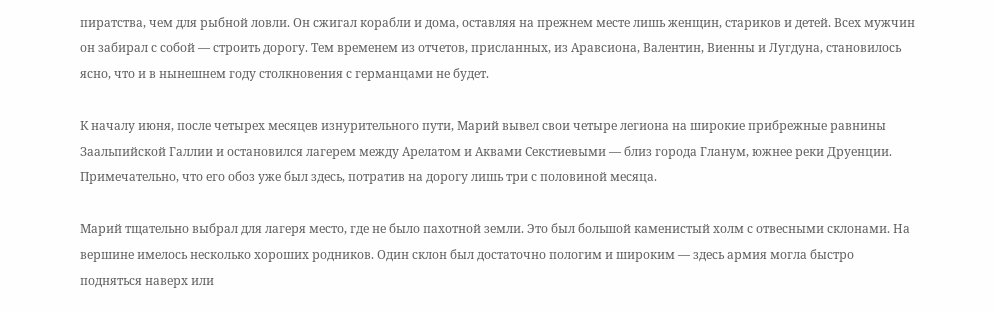пиратства, чем для рыбной ловли. Он сжигал корабли и дома, оставляя на прежнем месте лишь женщин, стариков и детей. Всех мужчин он забирал с собой — строить дорогу. Тем временем из отчетов, присланных, из Аравсиона, Валентин, Виенны и Лугдуна, становилось ясно, что и в нынешнем году столкновения с германцами не будет.

К началу июня, после четырех месяцев изнурительного пути, Марий вывел свои четыре легиона на широкие прибрежные равнины Заальпийской Галлии и остановился лагерем между Арелатом и Аквами Секстиевыми — близ города Гланум, южнее реки Друенции. Примечательно, что его обоз уже был здесь, потратив на дорогу лишь три с половиной месяца.

Марий тщательно выбрал для лагеря место, где не было пахотной земли. Это был большой каменистый холм с отвесными склонами. На вершине имелось несколько хороших родников. Один склон был достаточно пологим и широким — здесь армия могла быстро подняться наверх или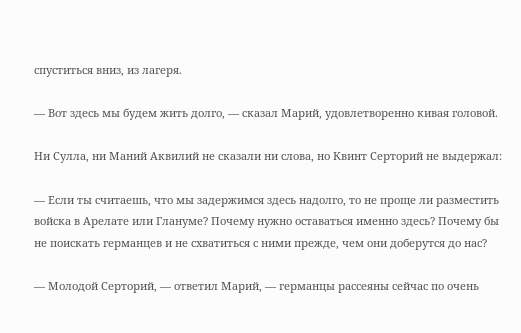спуститься вниз, из лагеря.

— Вот здесь мы будем жить долго, — сказал Марий, удовлетворенно кивая головой.

Ни Сулла, ни Маний Аквилий не сказали ни слова, но Квинт Серторий не выдержал:

— Если ты считаешь, что мы задержимся здесь надолго, то не проще ли разместить войска в Арелате или Глануме? Почему нужно оставаться именно здесь? Почему бы не поискать германцев и не схватиться с ними прежде, чем они доберутся до нас?

— Молодой Серторий, — ответил Марий, — германцы рассеяны сейчас по очень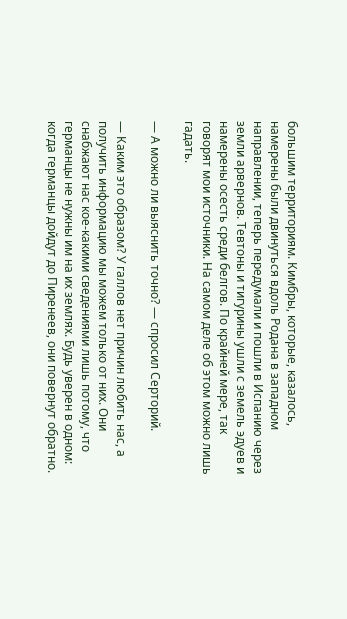большим территориям. Кимбры, которые, казалось, намерены были двинуться вдоль Родана в западном направлении, теперь передумали и пошли в Испанию через земли арвернов. Тевтоны и тигурины ушли с земель эдуев и намерены осесть среди белгов. По крайней мере, так говорят мои источники. На самом деле об этом можно лишь гадать.

— А можно ли выяснить точно? — спросил Серторий.

— Каким это образом? У галлов нет причин любить нас, а получить информацию мы можем только от них. Они снабжают нас кое-какими сведениями лишь потому, что германцы не нужны им на их землях. Будь уверен в одном: когда германцы дойдут до Пиренеев, они повернут обратно.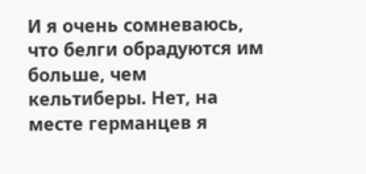И я очень сомневаюсь, что белги обрадуются им больше, чем кельтиберы. Нет, на месте германцев я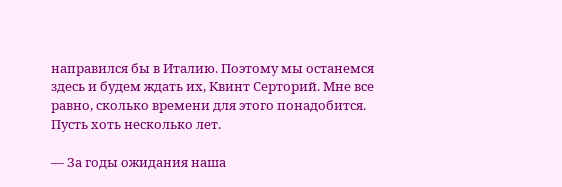направился бы в Италию. Поэтому мы останемся здесь и будем ждать их, Квинт Серторий. Мне все равно, сколько времени для этого понадобится. Пусть хоть несколько лет.

— За годы ожидания наша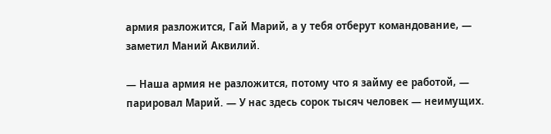армия разложится, Гай Марий, а у тебя отберут командование, — заметил Маний Аквилий.

— Наша армия не разложится, потому что я займу ее работой, — парировал Марий. — У нас здесь сорок тысяч человек — неимущих.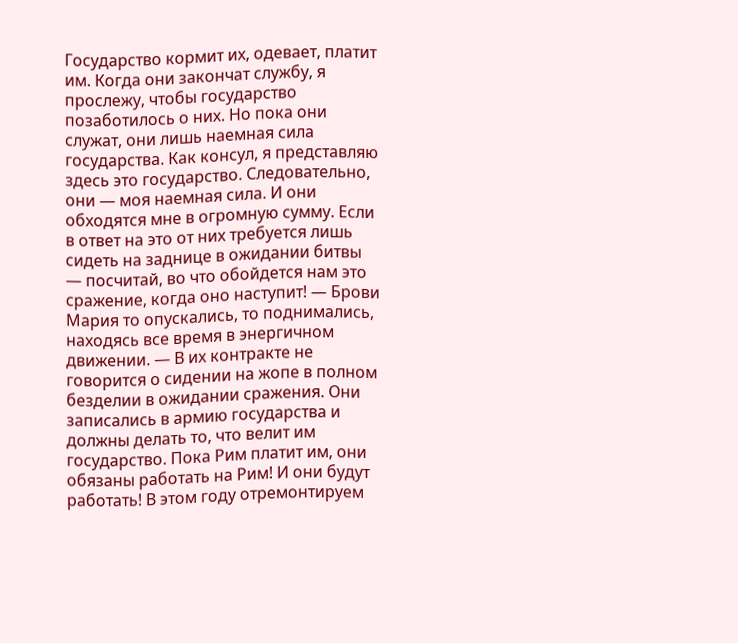Государство кормит их, одевает, платит им. Когда они закончат службу, я прослежу, чтобы государство позаботилось о них. Но пока они служат, они лишь наемная сила государства. Как консул, я представляю здесь это государство. Следовательно, они — моя наемная сила. И они обходятся мне в огромную сумму. Если в ответ на это от них требуется лишь сидеть на заднице в ожидании битвы — посчитай, во что обойдется нам это сражение, когда оно наступит! — Брови Мария то опускались, то поднимались, находясь все время в энергичном движении. — В их контракте не говорится о сидении на жопе в полном безделии в ожидании сражения. Они записались в армию государства и должны делать то, что велит им государство. Пока Рим платит им, они обязаны работать на Рим! И они будут работать! В этом году отремонтируем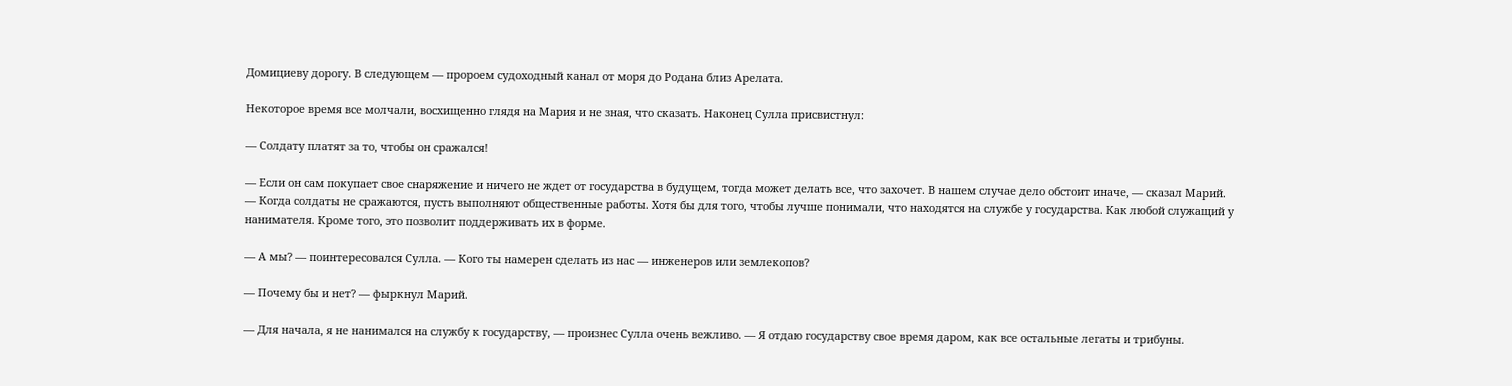Домициеву дорогу. В следующем — пророем судоходный канал от моря до Родана близ Арелата.

Некоторое время все молчали, восхищенно глядя на Мария и не зная, что сказать. Наконец Сулла присвистнул:

— Солдату платят за то, чтобы он сражался!

— Если он сам покупает свое снаряжение и ничего не ждет от государства в будущем, тогда может делать все, что захочет. В нашем случае дело обстоит иначе, — сказал Марий. — Когда солдаты не сражаются, пусть выполняют общественные работы. Хотя бы для того, чтобы лучше понимали, что находятся на службе у государства. Как любой служащий у нанимателя. Кроме того, это позволит поддерживать их в форме.

— А мы? — поинтересовался Сулла. — Кого ты намерен сделать из нас — инженеров или землекопов?

— Почему бы и нет? — фыркнул Марий.

— Для начала, я не нанимался на службу к государству, — произнес Сулла очень вежливо. — Я отдаю государству свое время даром, как все остальные легаты и трибуны.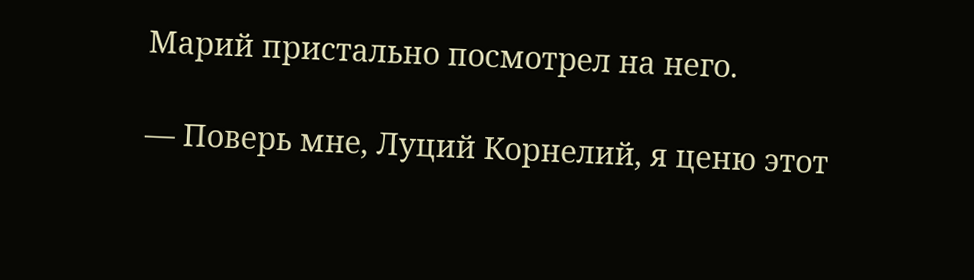Марий пристально посмотрел на него.

— Поверь мне, Луций Корнелий, я ценю этот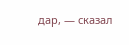дар, — сказал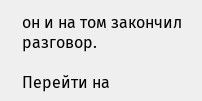он и на том закончил разговор.

Перейти на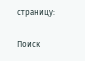страницу:

Поиск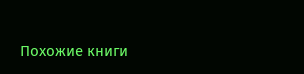Похожие книги